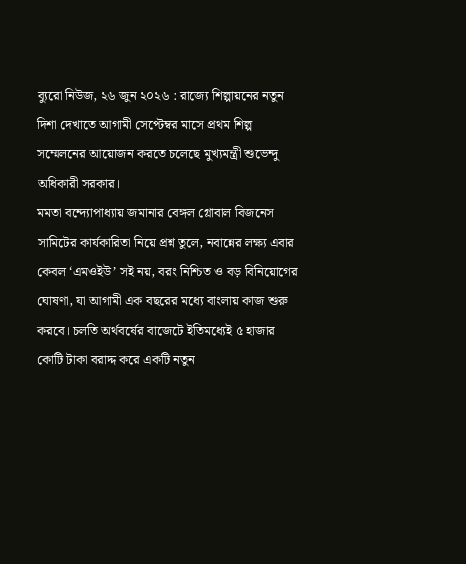ব্যুরো নিউজ, ২৬ জুন ২০২৬ : রাজ্যে শিল্পায়নের নতুন দিশা দেখাতে আগামী সেপ্টেম্বর মাসে প্রথম শিল্প সম্মেলনের আয়োজন করতে চলেছে মুখ্যমন্ত্রী শুভেন্দু অধিকারী সরকার।
মমতা বন্দ্যোপাধ্যায় জমানার বেঙ্গল গ্লোবাল বিজনেস সামিটের কার্যকারিতা নিয়ে প্রশ্ন তুলে, নবান্নের লক্ষ্য এবার কেবল ‘এমওইউ’ সই নয়, বরং নিশ্চিত ও বড় বিনিয়োগের ঘোষণা, যা আগামী এক বছরের মধ্যে বাংলায় কাজ শুরু করবে। চলতি অর্থবর্ষের বাজেটে ইতিমধ্যেই ৫ হাজার কোটি টাকা বরাদ্দ করে একটি নতুন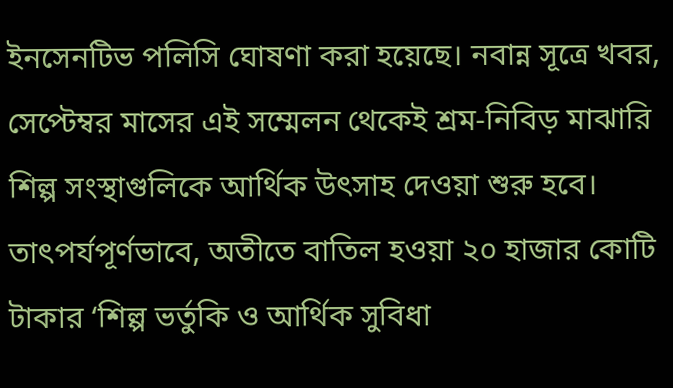ইনসেনটিভ পলিসি ঘোষণা করা হয়েছে। নবান্ন সূত্রে খবর, সেপ্টেম্বর মাসের এই সম্মেলন থেকেই শ্রম-নিবিড় মাঝারি শিল্প সংস্থাগুলিকে আর্থিক উৎসাহ দেওয়া শুরু হবে। তাৎপর্যপূর্ণভাবে, অতীতে বাতিল হওয়া ২০ হাজার কোটি টাকার ‘শিল্প ভর্তুকি ও আর্থিক সুবিধা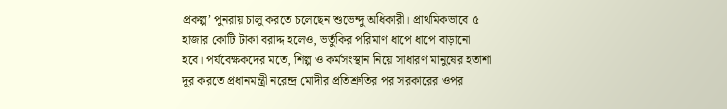প্রকল্প’ পুনরায় চালু করতে চলেছেন শুভেন্দু অধিকারী। প্রাথমিকভাবে ৫ হাজার কোটি টাকা বরাদ্দ হলেও, ভর্তুকির পরিমাণ ধাপে ধাপে বাড়ানো হবে। পর্যবেক্ষকদের মতে, শিল্প ও কর্মসংস্থান নিয়ে সাধারণ মানুষের হতাশা দূর করতে প্রধানমন্ত্রী নরেন্দ্র মোদীর প্রতিশ্রুতির পর সরকারের ওপর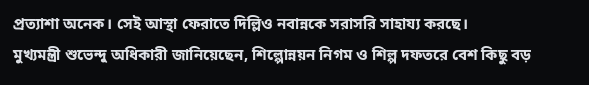প্রত্যাশা অনেক। সেই আস্থা ফেরাতে দিল্লিও নবান্নকে সরাসরি সাহায্য করছে।
মুখ্যমন্ত্রী শুভেন্দু অধিকারী জানিয়েছেন, শিল্পোন্নয়ন নিগম ও শিল্প দফতরে বেশ কিছু বড়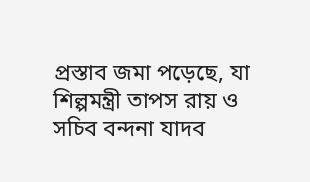প্রস্তাব জমা পড়েছে, যা শিল্পমন্ত্রী তাপস রায় ও সচিব বন্দনা যাদব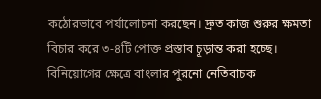কঠোরভাবে পর্যালোচনা করছেন। দ্রুত কাজ শুরুর ক্ষমতা বিচার করে ৩-৪টি পোক্ত প্রস্তাব চূড়ান্ত করা হচ্ছে। বিনিয়োগের ক্ষেত্রে বাংলার পুরনো নেতিবাচক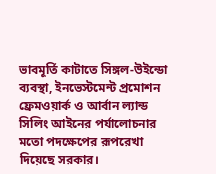ভাবমূর্তি কাটাতে সিঙ্গল-উইন্ডো ব্যবস্থা, ইনভেস্টমেন্ট প্রমোশন ফ্রেমওয়ার্ক ও আর্বান ল্যান্ড সিলিং আইনের পর্যালোচনার মতো পদক্ষেপের রূপরেখা দিয়েছে সরকার।